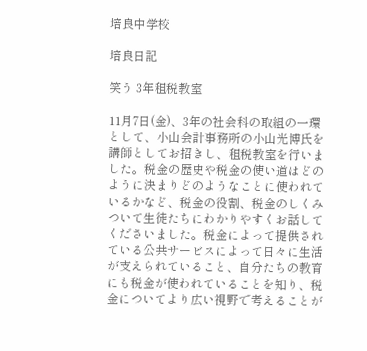培良中学校

培良日記

笑う 3年租税教室

11月7日(金)、3年の社会科の取組の一環として、小山会計事務所の小山光博氏を講師としてお招きし、租税教室を行いました。税金の歴史や税金の使い道はどのように決まりどのようなことに使われているかなど、税金の役割、税金のしくみついて生徒たちにわかりやすくお話してくださいました。税金によって提供されている公共サービスによって日々に生活が支えられていること、自分たちの教育にも税金が使われていることを知り、税金についてより広い視野で考えることが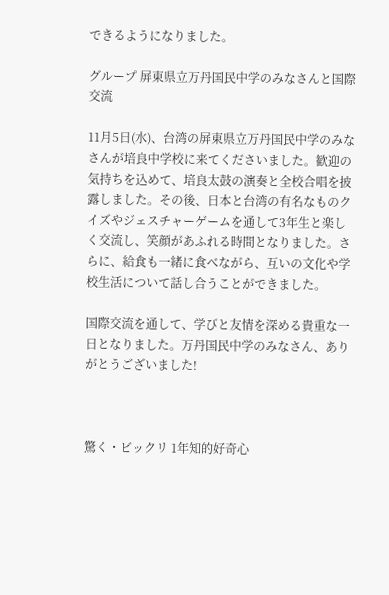できるようになりました。

グループ 屏東県立万丹国民中学のみなさんと国際交流

11月5日(水)、台湾の屏東県立万丹国民中学のみなさんが培良中学校に来てくださいました。歓迎の気持ちを込めて、培良太鼓の演奏と全校合唱を披露しました。その後、日本と台湾の有名なものクイズやジェスチャーゲームを通して3年生と楽しく交流し、笑顔があふれる時間となりました。さらに、給食も一緒に食べながら、互いの文化や学校生活について話し合うことができました。

国際交流を通して、学びと友情を深める貴重な一日となりました。万丹国民中学のみなさん、ありがとうございました!



驚く・ビックリ 1年知的好奇心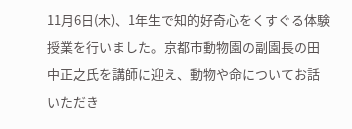11月6日(木)、1年生で知的好奇心をくすぐる体験授業を行いました。京都市動物園の副園長の田中正之氏を講師に迎え、動物や命についてお話いただき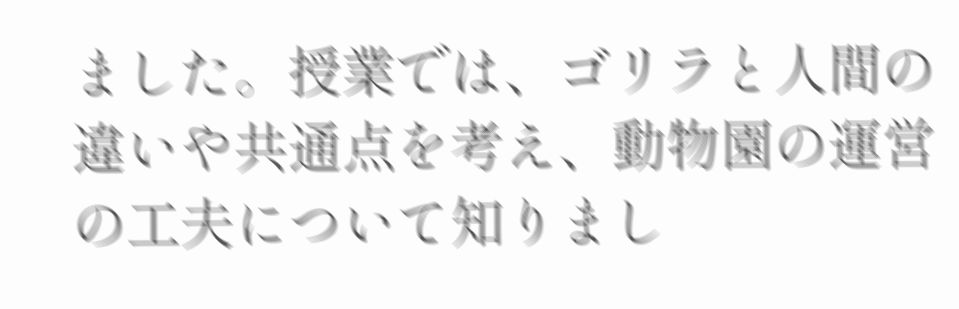ました。授業では、ゴリラと人間の違いや共通点を考え、動物園の運営の工夫について知りまし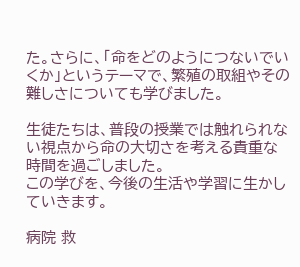た。さらに、「命をどのようにつないでいくか」というテーマで、繁殖の取組やその難しさについても学びました。

生徒たちは、普段の授業では触れられない視点から命の大切さを考える貴重な時間を過ごしました。
この学びを、今後の生活や学習に生かしていきます。

病院 救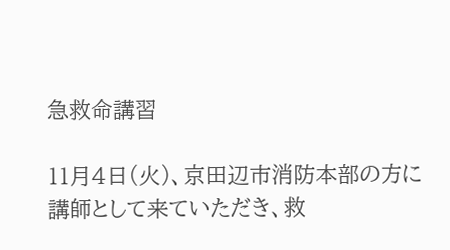急救命講習

11月4日(火)、京田辺市消防本部の方に講師として来ていただき、救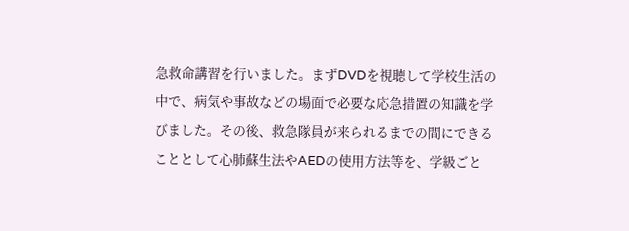急救命講習を行いました。まずDVDを視聴して学校生活の中で、病気や事故などの場面で必要な応急措置の知識を学びました。その後、救急隊員が来られるまでの間にできることとして心肺蘇生法やAEDの使用方法等を、学級ごと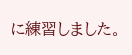に練習しました。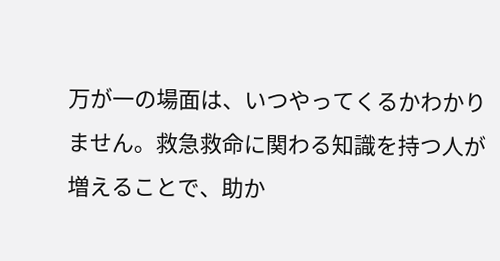万が一の場面は、いつやってくるかわかりません。救急救命に関わる知識を持つ人が増えることで、助か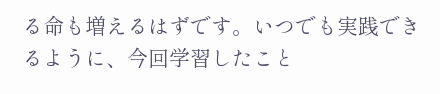る命も増えるはずです。いつでも実践できるように、今回学習したこと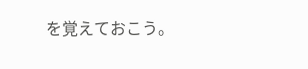を覚えておこう。